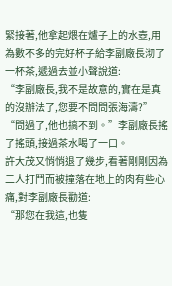緊接著,他拿起煨在爐子上的水壺,用為數不多的完好杯子給李副廠長沏了一杯茶,遞過去並小聲說道:
“李副廠長,我不是故意的,實在是真的沒辦法了,您要不問問張海濤?”
“問過了,他也搞不到。”李副廠長搖了搖頭,接過茶水喝了一口。
許大茂又悄悄退了幾步,看著剛剛因為二人打鬥而被撞落在地上的肉有些心痛,對李副廠長勸道:
“那您在我這,也隻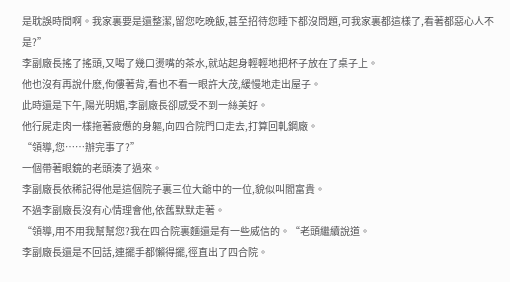是耽誤時間啊。我家裏要是還整潔,留您吃晚飯,甚至招待您睡下都沒問題,可我家裏都這樣了,看著都惡心人不是?”
李副廠長搖了搖頭,又喝了幾口燙嘴的茶水,就站起身輕輕地把杯子放在了桌子上。
他也沒有再說什麽,佝僂著背,看也不看一眼許大茂,緩慢地走出屋子。
此時還是下午,陽光明媚,李副廠長卻感受不到一絲美好。
他行屍走肉一樣拖著疲憊的身軀,向四合院門口走去,打算回軋鋼廠。
“領導,您……辦完事了?”
一個帶著眼鏡的老頭湊了過來。
李副廠長依稀記得他是這個院子裏三位大爺中的一位,貌似叫閻富貴。
不過李副廠長沒有心情理會他,依舊默默走著。
“領導,用不用我幫幫您?我在四合院裏麵還是有一些威信的。“老頭繼續說道。
李副廠長還是不回話,連擺手都懶得擺,徑直出了四合院。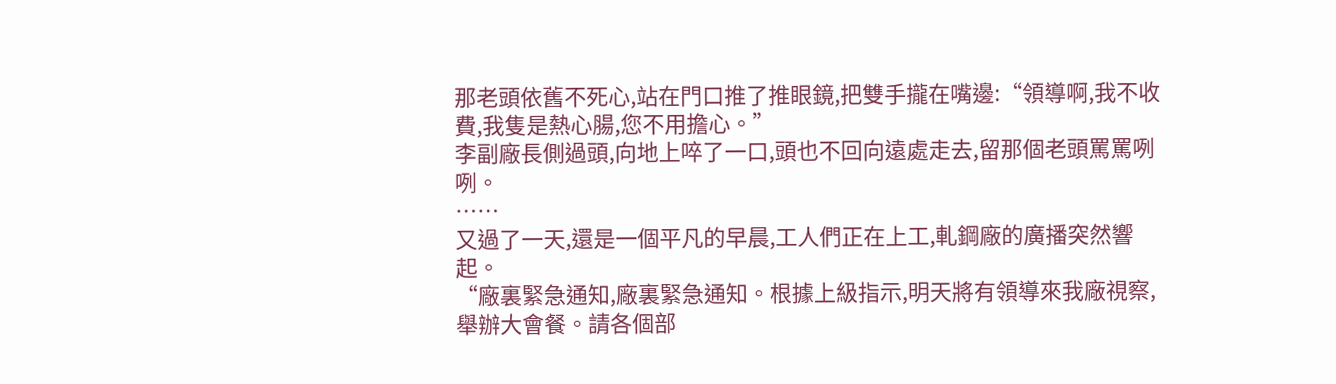那老頭依舊不死心,站在門口推了推眼鏡,把雙手攏在嘴邊:“領導啊,我不收費,我隻是熱心腸,您不用擔心。”
李副廠長側過頭,向地上啐了一口,頭也不回向遠處走去,留那個老頭罵罵咧咧。
……
又過了一天,還是一個平凡的早晨,工人們正在上工,軋鋼廠的廣播突然響起。
“廠裏緊急通知,廠裏緊急通知。根據上級指示,明天將有領導來我廠視察,舉辦大會餐。請各個部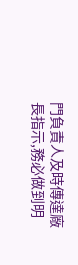門負責人及時傳達廠長指示,務必做到明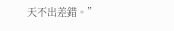天不出差錯。”